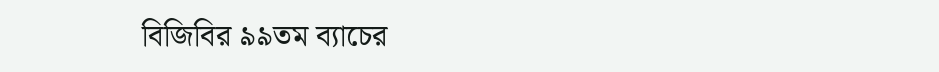বিজিবির ৯৯তম ব্যাচের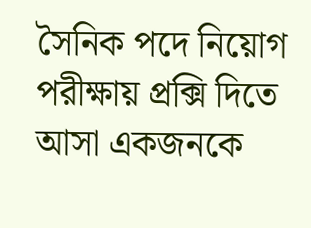সৈনিক পদে নিয়োগ পরীক্ষায় প্রক্সি দিতে আসা একজনকে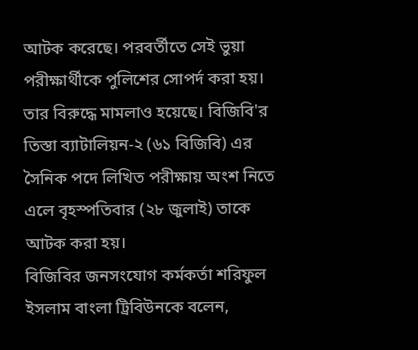আটক করেছে। পরবর্তীতে সেই ভুয়া পরীক্ষার্থীকে পুলিশের সোপর্দ করা হয়। তার বিরুদ্ধে মামলাও হয়েছে। বিজিবি'র তিস্তা ব্যাটালিয়ন-২ (৬১ বিজিবি) এর সৈনিক পদে লিখিত পরীক্ষায় অংশ নিতে এলে বৃহস্পতিবার (২৮ জুলাই) তাকে আটক করা হয়।
বিজিবির জনসংযোগ কর্মকর্তা শরিফুল ইসলাম বাংলা ট্রিবিউনকে বলেন,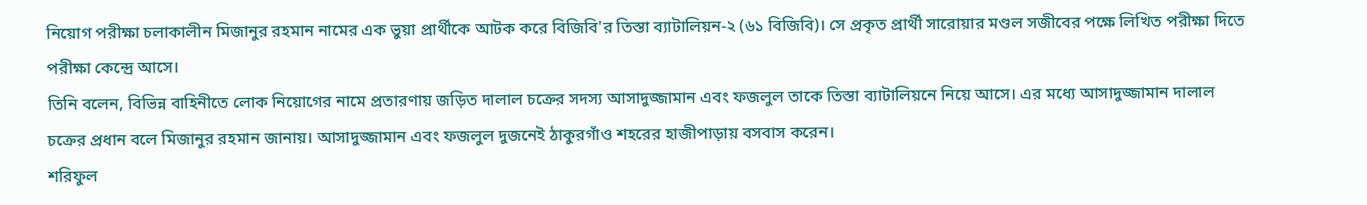নিয়োগ পরীক্ষা চলাকালীন মিজানুর রহমান নামের এক ভুয়া প্রার্থীকে আটক করে বিজিবি'র তিস্তা ব্যাটালিয়ন-২ (৬১ বিজিবি)। সে প্রকৃত প্রার্থী সারোয়ার মণ্ডল সজীবের পক্ষে লিখিত পরীক্ষা দিতে পরীক্ষা কেন্দ্রে আসে।
তিনি বলেন, বিভিন্ন বাহিনীতে লোক নিয়োগের নামে প্রতারণায় জড়িত দালাল চক্রের সদস্য আসাদুজ্জামান এবং ফজলুল তাকে তিস্তা ব্যাটালিয়নে নিয়ে আসে। এর মধ্যে আসাদুজ্জামান দালাল চক্রের প্রধান বলে মিজানুর রহমান জানায়। আসাদুজ্জামান এবং ফজলুল দুজনেই ঠাকুরগাঁও শহরের হাজীপাড়ায় বসবাস করেন।
শরিফুল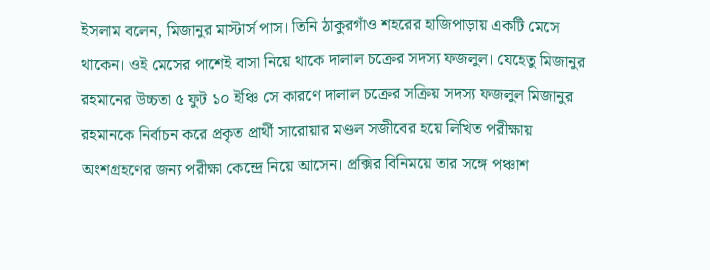ইসলাম বলেন, মিজানুর মাস্টার্স পাস। তিনি ঠাকুরগাঁও শহরের হাজিপাড়ায় একটি মেসে থাকেন। ওই মেসের পাশেই বাসা নিয়ে থাকে দালাল চক্রের সদস্য ফজলুল। যেহেতু মিজানুর রহমানের উচ্চতা ৫ ফুট ১০ ইঞ্চি সে কারণে দালাল চক্রের সক্রিয় সদস্য ফজলুল মিজানুর রহমানকে নির্বাচন করে প্রকৃত প্রার্থী সারোয়ার মণ্ডল সজীবের হয়ে লিখিত পরীক্ষায় অংশগ্রহণের জন্য পরীক্ষা কেন্দ্রে নিয়ে আসেন। প্রক্সির বিনিময়ে তার সঙ্গে পঞ্চাশ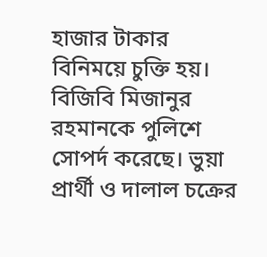হাজার টাকার বিনিময়ে চুক্তি হয়।
বিজিবি মিজানুর রহমানকে পুলিশে সোপর্দ করেছে। ভুয়া প্রার্থী ও দালাল চক্রের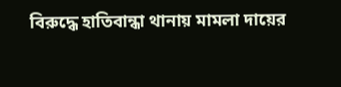বিরুদ্ধে হাতিবান্ধা থানায় মামলা দায়ের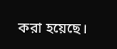করা হয়েছে।